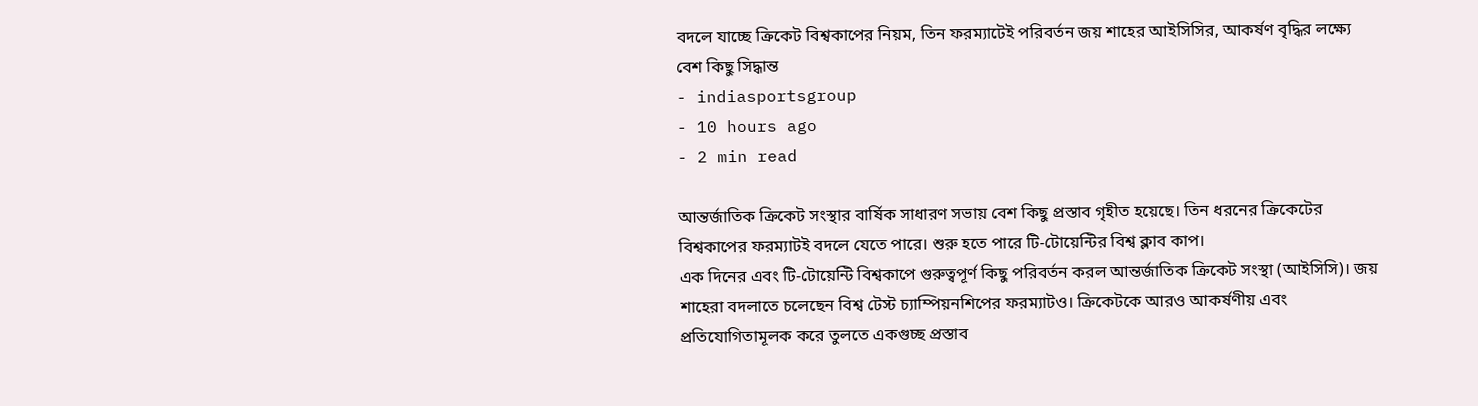বদলে যাচ্ছে ক্রিকেট বিশ্বকাপের নিয়ম, তিন ফরম্যাটেই পরিবর্তন জয় শাহের আইসিসির, আকর্ষণ বৃদ্ধির লক্ষ্যে বেশ কিছু সিদ্ধান্ত
- indiasportsgroup
- 10 hours ago
- 2 min read

আন্তর্জাতিক ক্রিকেট সংস্থার বার্ষিক সাধারণ সভায় বেশ কিছু প্রস্তাব গৃহীত হয়েছে। তিন ধরনের ক্রিকেটের বিশ্বকাপের ফরম্যাটই বদলে যেতে পারে। শুরু হতে পারে টি-টোয়েন্টির বিশ্ব ক্লাব কাপ।
এক দিনের এবং টি-টোয়েন্টি বিশ্বকাপে গুরুত্বপূর্ণ কিছু পরিবর্তন করল আন্তর্জাতিক ক্রিকেট সংস্থা (আইসিসি)। জয় শাহেরা বদলাতে চলেছেন বিশ্ব টেস্ট চ্যাম্পিয়নশিপের ফরম্যাটও। ক্রিকেটকে আরও আকর্ষণীয় এবং প্রতিযোগিতামূলক করে তুলতে একগুচ্ছ প্রস্তাব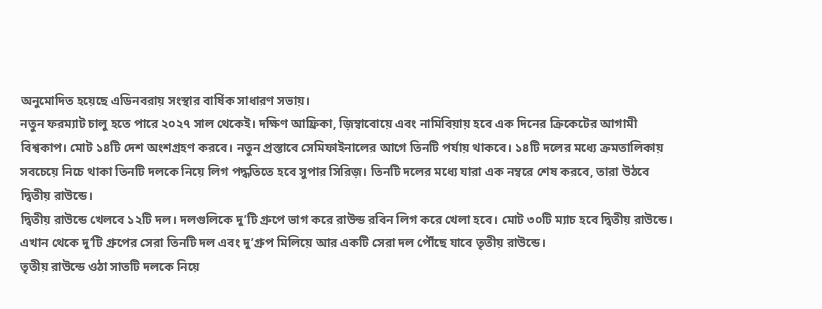অনুমোদিত হয়েছে এডিনবরায় সংস্থার বার্ষিক সাধারণ সভায়।
নতুন ফরম্যাট চালু হতে পারে ২০২৭ সাল থেকেই। দক্ষিণ আফ্রিকা, জ়িম্বাবোয়ে এবং নামিবিয়ায় হবে এক দিনের ক্রিকেটের আগামী বিশ্বকাপ। মোট ১৪টি দেশ অংশগ্রহণ করবে। নতুন প্রস্তাবে সেমিফাইনালের আগে তিনটি পর্যায় থাকবে। ১৪টি দলের মধ্যে ক্রমতালিকায় সবচেয়ে নিচে থাকা তিনটি দলকে নিয়ে লিগ পদ্ধতিতে হবে সুপার সিরিজ়। তিনটি দলের মধ্যে যারা এক নম্বরে শেষ করবে, তারা উঠবে দ্বিতীয় রাউন্ডে।
দ্বিতীয় রাউন্ডে খেলবে ১২টি দল। দলগুলিকে দু’টি গ্রুপে ভাগ করে রাউন্ড রবিন লিগ করে খেলা হবে। মোট ৩০টি ম্যাচ হবে দ্বিতীয় রাউন্ডে। এখান থেকে দু’টি গ্রুপের সেরা তিনটি দল এবং দু’গ্রুপ মিলিয়ে আর একটি সেরা দল পৌঁছে যাবে তৃতীয় রাউন্ডে।
তৃতীয় রাউন্ডে ওঠা সাতটি দলকে নিয়ে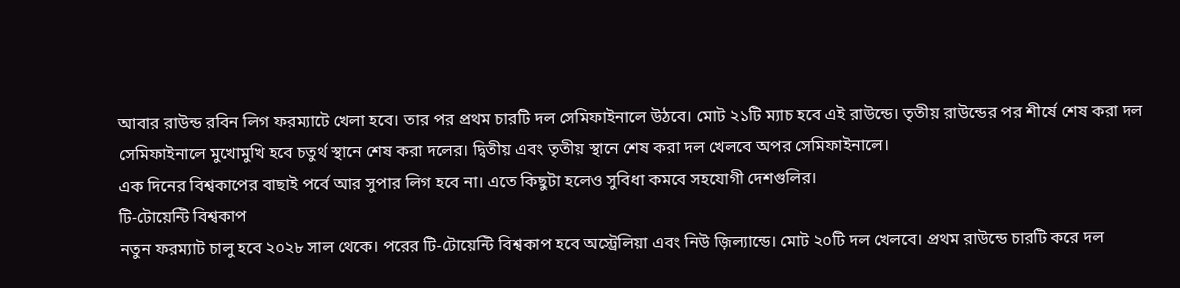আবার রাউন্ড রবিন লিগ ফরম্যাটে খেলা হবে। তার পর প্রথম চারটি দল সেমিফাইনালে উঠবে। মোট ২১টি ম্যাচ হবে এই রাউন্ডে। তৃতীয় রাউন্ডের পর শীর্ষে শেষ করা দল সেমিফাইনালে মুখোমুখি হবে চতুর্থ স্থানে শেষ করা দলের। দ্বিতীয় এবং তৃতীয় স্থানে শেষ করা দল খেলবে অপর সেমিফাইনালে।
এক দিনের বিশ্বকাপের বাছাই পর্বে আর সুপার লিগ হবে না। এতে কিছুটা হলেও সুবিধা কমবে সহযোগী দেশগুলির।
টি-টোয়েন্টি বিশ্বকাপ
নতুন ফরম্যাট চালু হবে ২০২৮ সাল থেকে। পরের টি-টোয়েন্টি বিশ্বকাপ হবে অস্ট্রেলিয়া এবং নিউ জ়িল্যান্ডে। মোট ২০টি দল খেলবে। প্রথম রাউন্ডে চারটি করে দল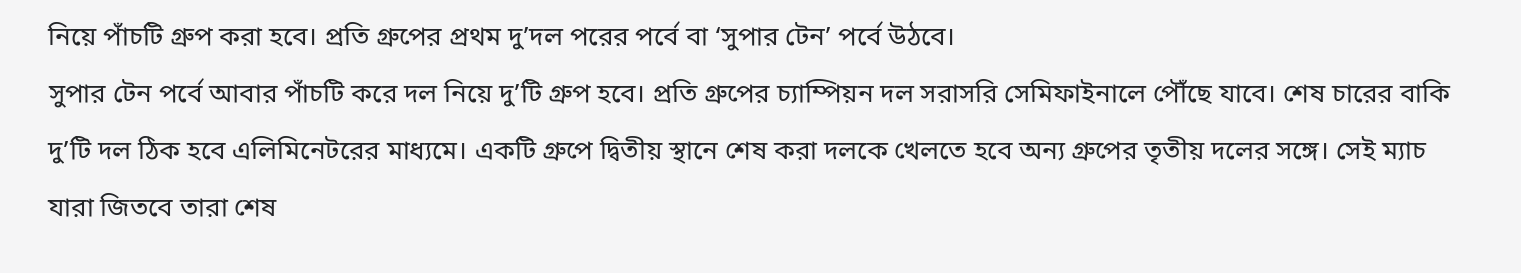নিয়ে পাঁচটি গ্রুপ করা হবে। প্রতি গ্রুপের প্রথম দু’দল পরের পর্বে বা ‘সুপার টেন’ পর্বে উঠবে।
সুপার টেন পর্বে আবার পাঁচটি করে দল নিয়ে দু’টি গ্রুপ হবে। প্রতি গ্রুপের চ্যাম্পিয়ন দল সরাসরি সেমিফাইনালে পৌঁছে যাবে। শেষ চারের বাকি দু’টি দল ঠিক হবে এলিমিনেটরের মাধ্যমে। একটি গ্রুপে দ্বিতীয় স্থানে শেষ করা দলকে খেলতে হবে অন্য গ্রুপের তৃতীয় দলের সঙ্গে। সেই ম্যাচ যারা জিতবে তারা শেষ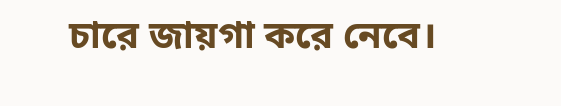চারে জায়গা করে নেবে।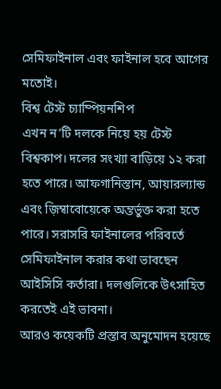সেমিফাইনাল এবং ফাইনাল হবে আগের মতোই।
বিশ্ব টেস্ট চ্যাম্পিয়নশিপ
এখন ন’টি দলকে নিয়ে হয় টেস্ট বিশ্বকাপ। দলের সংখ্যা বাড়িয়ে ১২ করা হতে পারে। আফগানিস্তান, আয়ারল্যান্ড এবং জ়িম্বাবোয়েকে অন্তর্ভুক্ত করা হতে পারে। সরাসরি ফাইনালের পরিবর্তে সেমিফাইনাল করার কথা ভাবছেন আইসিসি কর্তারা। দলগুলিকে উৎসাহিত করতেই এই ভাবনা।
আরও কয়েকটি প্রস্তাব অনুমোদন হয়েছে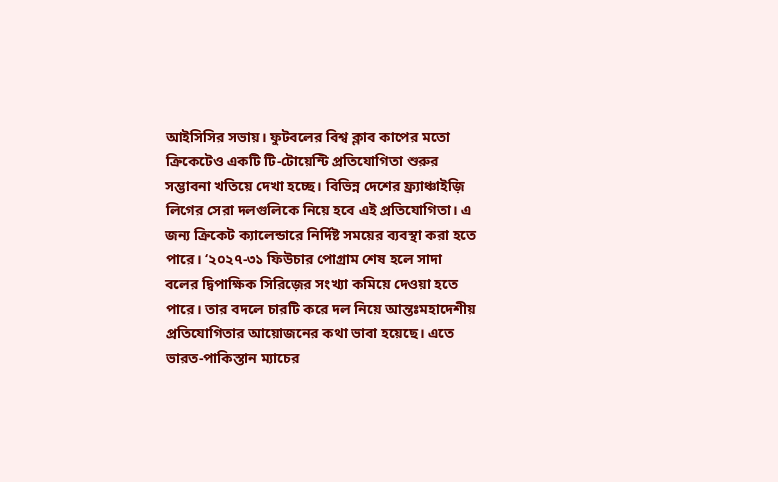আইসিসির সভায়। ফুটবলের বিশ্ব ক্লাব কাপের মতো ক্রিকেটেও একটি টি-টোয়েন্টি প্রতিযোগিতা শুরুর সম্ভাবনা খতিয়ে দেখা হচ্ছে। বিভিন্ন দেশের ফ্র্যাঞ্চাইজ়ি লিগের সেরা দলগুলিকে নিয়ে হবে এই প্রতিযোগিতা। এ জন্য ক্রিকেট ক্যালেন্ডারে নির্দিষ্ট সময়ের ব্যবস্থা করা হতে পারে। ‘২০২৭-৩১ ফিউচার পোগ্রাম শেষ হলে সাদা বলের দ্বিপাক্ষিক সিরিজ়ের সংখ্যা কমিয়ে দেওয়া হতে পারে। তার বদলে চারটি করে দল নিয়ে আন্তঃমহাদেশীয় প্রতিযোগিতার আয়োজনের কথা ভাবা হয়েছে। এতে ভারত-পাকিস্তান ম্যাচের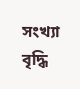সংখ্যা বৃদ্ধি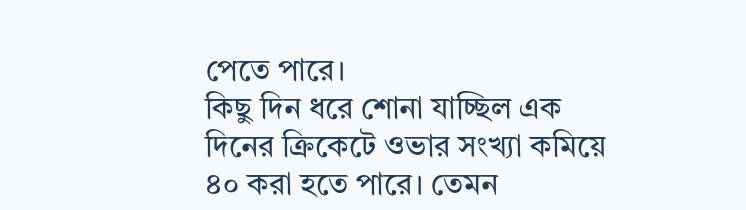পেতে পারে।
কিছু দিন ধরে শোনা যাচ্ছিল এক দিনের ক্রিকেটে ওভার সংখ্যা কমিয়ে ৪০ করা হতে পারে। তেমন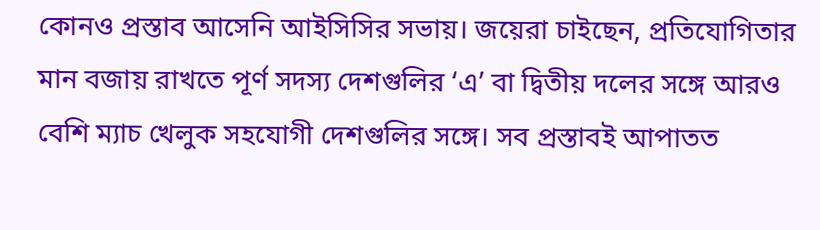কোনও প্রস্তাব আসেনি আইসিসির সভায়। জয়েরা চাইছেন, প্রতিযোগিতার মান বজায় রাখতে পূর্ণ সদস্য দেশগুলির ‘এ’ বা দ্বিতীয় দলের সঙ্গে আরও বেশি ম্যাচ খেলুক সহযোগী দেশগুলির সঙ্গে। সব প্রস্তাবই আপাতত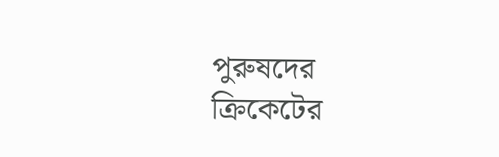পুরুষদের ক্রিকেটের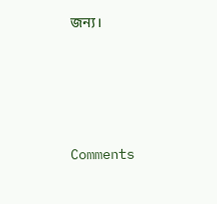জন্য।




Comments